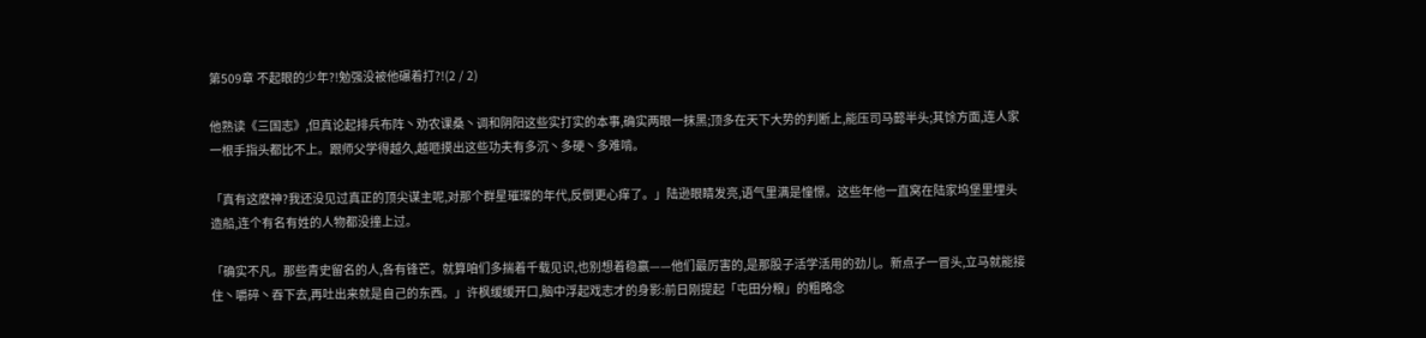第509章 不起眼的少年?!勉强没被他碾着打?!(2 / 2)

他熟读《三国志》,但真论起排兵布阵丶劝农课桑丶调和阴阳这些实打实的本事,确实两眼一抹黑;顶多在天下大势的判断上,能压司马懿半头;其馀方面,连人家一根手指头都比不上。跟师父学得越久,越咂摸出这些功夫有多沉丶多硬丶多难啃。

「真有这麽神?我还没见过真正的顶尖谋主呢,对那个群星璀璨的年代,反倒更心痒了。」陆逊眼睛发亮,语气里满是憧憬。这些年他一直窝在陆家坞堡里埋头造船,连个有名有姓的人物都没撞上过。

「确实不凡。那些青史留名的人,各有锋芒。就算咱们多揣着千载见识,也别想着稳赢——他们最厉害的,是那股子活学活用的劲儿。新点子一冒头,立马就能接住丶嚼碎丶吞下去,再吐出来就是自己的东西。」许枫缓缓开口,脑中浮起戏志才的身影:前日刚提起「屯田分粮」的粗略念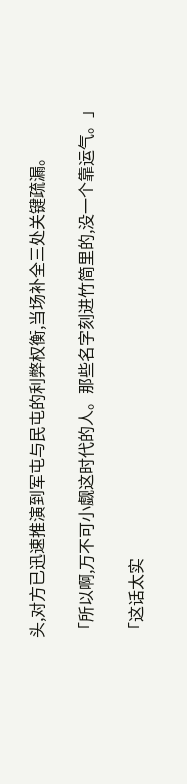头,对方已迅速推演到军屯与民屯的利弊权衡,当场补全三处关键疏漏。

「所以啊,万不可小觑这时代的人。那些名字刻进竹简里的,没一个靠运气。」

「这话太实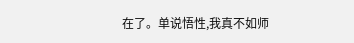在了。单说悟性,我真不如师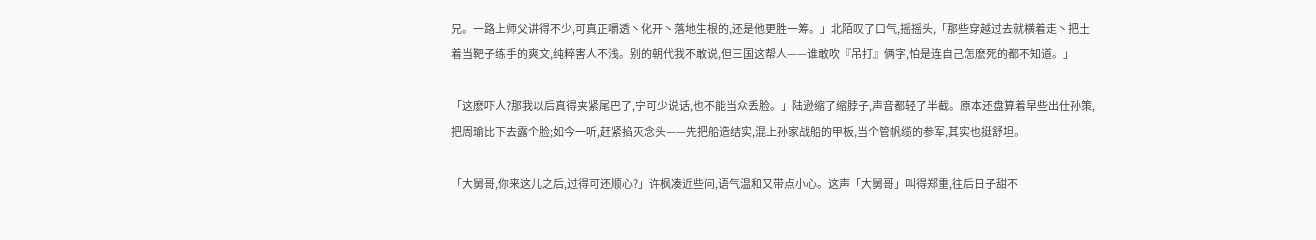兄。一路上师父讲得不少,可真正嚼透丶化开丶落地生根的,还是他更胜一筹。」北陌叹了口气,摇摇头,「那些穿越过去就横着走丶把土着当靶子练手的爽文,纯粹害人不浅。别的朝代我不敢说,但三国这帮人——谁敢吹『吊打』俩字,怕是连自己怎麽死的都不知道。」

「这麽吓人?那我以后真得夹紧尾巴了,宁可少说话,也不能当众丢脸。」陆逊缩了缩脖子,声音都轻了半截。原本还盘算着早些出仕孙策,把周瑜比下去露个脸;如今一听,赶紧掐灭念头——先把船造结实,混上孙家战船的甲板,当个管帆缆的参军,其实也挺舒坦。

「大舅哥,你来这儿之后,过得可还顺心?」许枫凑近些问,语气温和又带点小心。这声「大舅哥」叫得郑重,往后日子甜不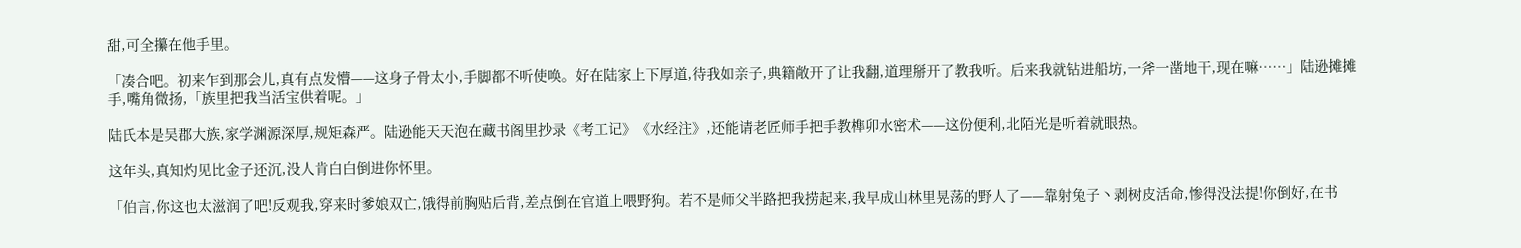甜,可全攥在他手里。

「凑合吧。初来乍到那会儿,真有点发懵——这身子骨太小,手脚都不听使唤。好在陆家上下厚道,待我如亲子,典籍敞开了让我翻,道理掰开了教我听。后来我就钻进船坊,一斧一凿地干,现在嘛……」陆逊摊摊手,嘴角微扬,「族里把我当活宝供着呢。」

陆氏本是吴郡大族,家学渊源深厚,规矩森严。陆逊能天天泡在藏书阁里抄录《考工记》《水经注》,还能请老匠师手把手教榫卯水密术——这份便利,北陌光是听着就眼热。

这年头,真知灼见比金子还沉,没人肯白白倒进你怀里。

「伯言,你这也太滋润了吧!反观我,穿来时爹娘双亡,饿得前胸贴后背,差点倒在官道上喂野狗。若不是师父半路把我捞起来,我早成山林里晃荡的野人了——靠射兔子丶剥树皮活命,惨得没法提!你倒好,在书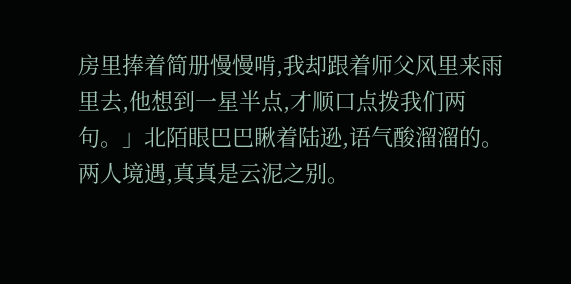房里捧着简册慢慢啃,我却跟着师父风里来雨里去,他想到一星半点,才顺口点拨我们两句。」北陌眼巴巴瞅着陆逊,语气酸溜溜的。两人境遇,真真是云泥之别。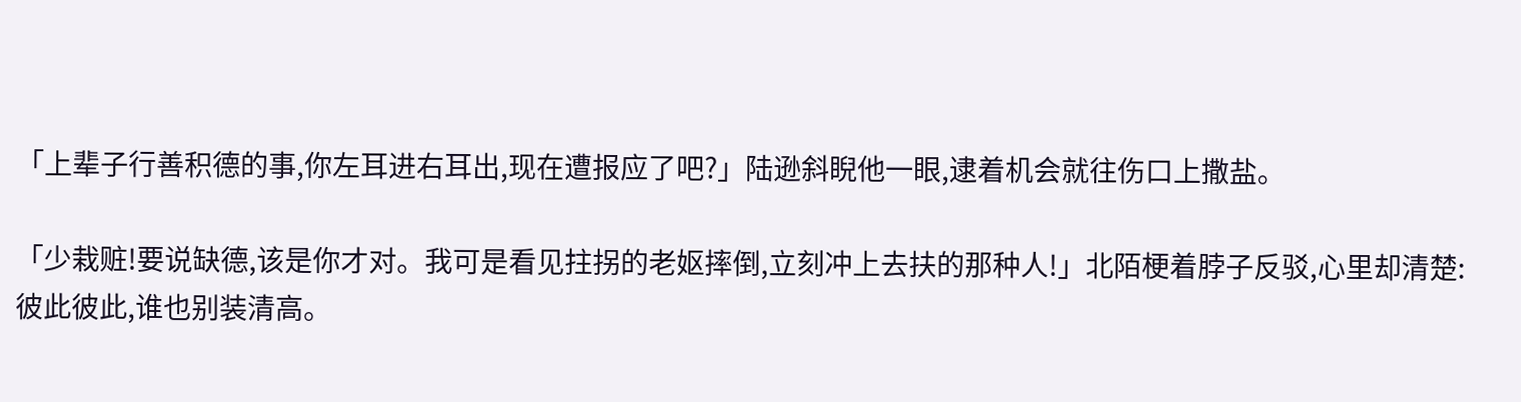「上辈子行善积德的事,你左耳进右耳出,现在遭报应了吧?」陆逊斜睨他一眼,逮着机会就往伤口上撒盐。

「少栽赃!要说缺德,该是你才对。我可是看见拄拐的老妪摔倒,立刻冲上去扶的那种人!」北陌梗着脖子反驳,心里却清楚:彼此彼此,谁也别装清高。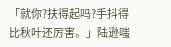「就你?扶得起吗?手抖得比秋叶还厉害。」陆逊嗤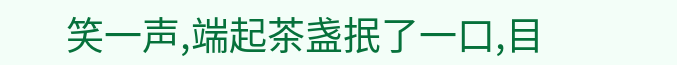笑一声,端起茶盏抿了一口,目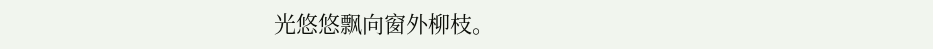光悠悠飘向窗外柳枝。